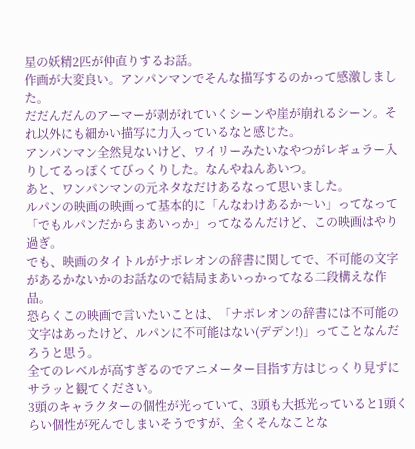星の妖精2匹が仲直りするお話。
作画が大変良い。アンパンマンでそんな描写するのかって感激しました。
だだんだんのアーマーが剥がれていくシーンや崖が崩れるシーン。それ以外にも細かい描写に力入っているなと感じた。
アンパンマン全然見ないけど、ワイリーみたいなやつがレギュラー入りしてるっぽくてびっくりした。なんやねんあいつ。
あと、ワンパンマンの元ネタなだけあるなって思いました。
ルパンの映画の映画って基本的に「んなわけあるか〜い」ってなって「でもルパンだからまあいっか」ってなるんだけど、この映画はやり過ぎ。
でも、映画のタイトルがナポレオンの辞書に関してで、不可能の文字があるかないかのお話なので結局まあいっかってなる二段構えな作品。
恐らくこの映画で言いたいことは、「ナポレオンの辞書には不可能の文字はあったけど、ルパンに不可能はない(デデン!)」ってことなんだろうと思う。
全てのレベルが高すぎるのでアニメーター目指す方はじっくり見ずにサラッと観てください。
3頭のキャラクターの個性が光っていて、3頭も大抵光っていると1頭くらい個性が死んでしまいそうですが、全くそんなことな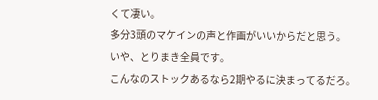くて凄い。
多分3頭のマケインの声と作画がいいからだと思う。
いや、とりまき全員です。
こんなのストックあるなら2期やるに決まってるだろ。